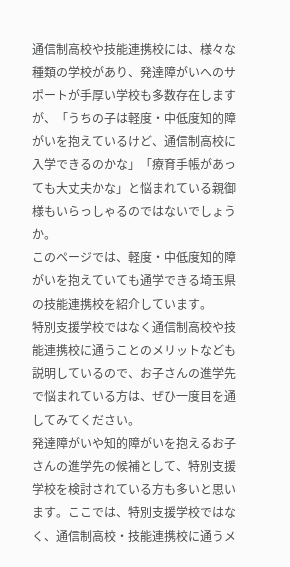通信制高校や技能連携校には、様々な種類の学校があり、発達障がいへのサポートが手厚い学校も多数存在しますが、「うちの子は軽度・中低度知的障がいを抱えているけど、通信制高校に入学できるのかな」「療育手帳があっても大丈夫かな」と悩まれている親御様もいらっしゃるのではないでしょうか。
このページでは、軽度・中低度知的障がいを抱えていても通学できる埼玉県の技能連携校を紹介しています。
特別支援学校ではなく通信制高校や技能連携校に通うことのメリットなども説明しているので、お子さんの進学先で悩まれている方は、ぜひ一度目を通してみてください。
発達障がいや知的障がいを抱えるお子さんの進学先の候補として、特別支援学校を検討されている方も多いと思います。ここでは、特別支援学校ではなく、通信制高校・技能連携校に通うメ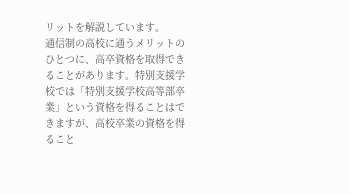リットを解説しています。
通信制の高校に通うメリットのひとつに、高卒資格を取得できることがあります。特別支援学校では「特別支援学校高等部卒業」という資格を得ることはできますが、高校卒業の資格を得ること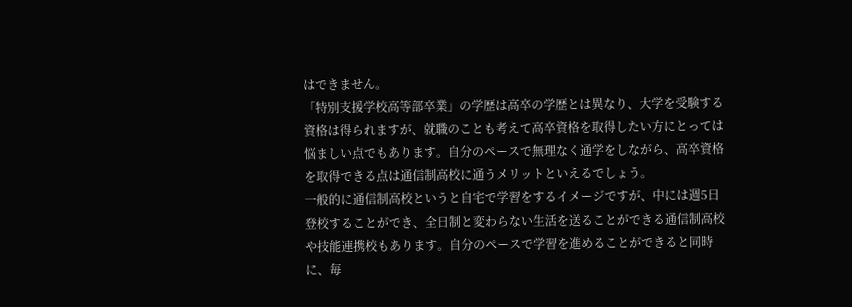はできません。
「特別支援学校高等部卒業」の学歴は高卒の学歴とは異なり、大学を受験する資格は得られますが、就職のことも考えて高卒資格を取得したい方にとっては悩ましい点でもあります。自分のペースで無理なく通学をしながら、高卒資格を取得できる点は通信制高校に通うメリットといえるでしょう。
一般的に通信制高校というと自宅で学習をするイメージですが、中には週5日登校することができ、全日制と変わらない生活を送ることができる通信制高校や技能連携校もあります。自分のペースで学習を進めることができると同時に、毎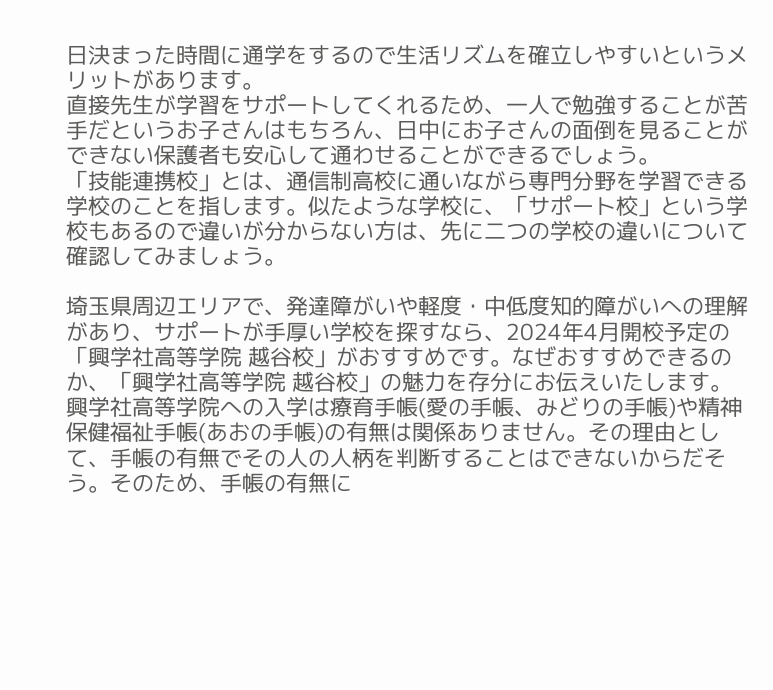日決まった時間に通学をするので生活リズムを確立しやすいというメリットがあります。
直接先生が学習をサポートしてくれるため、一人で勉強することが苦手だというお子さんはもちろん、日中にお子さんの面倒を見ることができない保護者も安心して通わせることができるでしょう。
「技能連携校」とは、通信制高校に通いながら専門分野を学習できる学校のことを指します。似たような学校に、「サポート校」という学校もあるので違いが分からない方は、先に二つの学校の違いについて確認してみましょう。

埼玉県周辺エリアで、発達障がいや軽度・中低度知的障がいへの理解があり、サポートが手厚い学校を探すなら、2024年4月開校予定の「興学社高等学院 越谷校」がおすすめです。なぜおすすめできるのか、「興学社高等学院 越谷校」の魅力を存分にお伝えいたします。
興学社高等学院への入学は療育手帳(愛の手帳、みどりの手帳)や精神保健福祉手帳(あおの手帳)の有無は関係ありません。その理由として、手帳の有無でその人の人柄を判断することはできないからだそう。そのため、手帳の有無に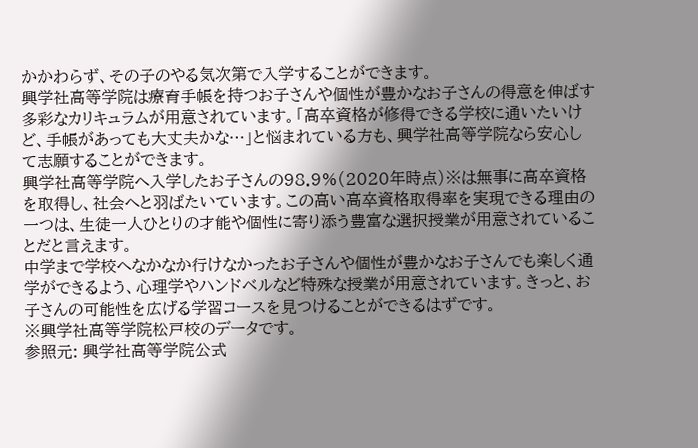かかわらず、その子のやる気次第で入学することができます。
興学社高等学院は療育手帳を持つお子さんや個性が豊かなお子さんの得意を伸ばす多彩なカリキュラムが用意されています。「高卒資格が修得できる学校に通いたいけど、手帳があっても大丈夫かな…」と悩まれている方も、興学社高等学院なら安心して志願することができます。
興学社高等学院へ入学したお子さんの98.9%(2020年時点)※は無事に高卒資格を取得し、社会へと羽ばたいています。この高い高卒資格取得率を実現できる理由の一つは、生徒一人ひとりの才能や個性に寄り添う豊富な選択授業が用意されていることだと言えます。
中学まで学校へなかなか行けなかったお子さんや個性が豊かなお子さんでも楽しく通学ができるよう、心理学やハンドベルなど特殊な授業が用意されています。きっと、お子さんの可能性を広げる学習コースを見つけることができるはずです。
※興学社高等学院松戸校のデータです。
参照元: 興学社高等学院公式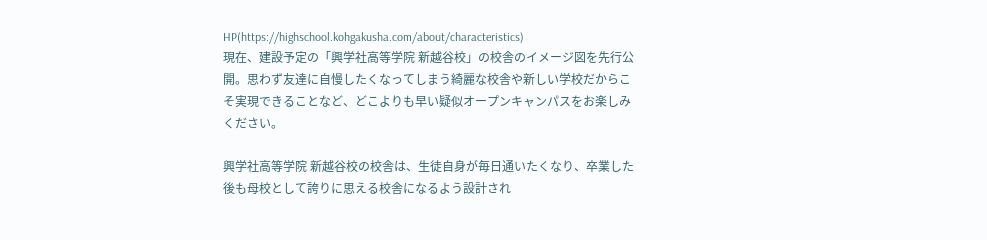HP(https://highschool.kohgakusha.com/about/characteristics)
現在、建設予定の「興学社高等学院 新越谷校」の校舎のイメージ図を先行公開。思わず友達に自慢したくなってしまう綺麗な校舎や新しい学校だからこそ実現できることなど、どこよりも早い疑似オープンキャンパスをお楽しみください。

興学社高等学院 新越谷校の校舎は、生徒自身が毎日通いたくなり、卒業した後も母校として誇りに思える校舎になるよう設計され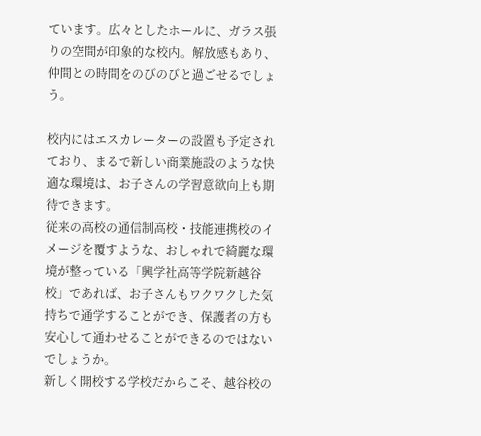ています。広々としたホールに、ガラス張りの空間が印象的な校内。解放感もあり、仲間との時間をのびのびと過ごせるでしょう。

校内にはエスカレーターの設置も予定されており、まるで新しい商業施設のような快適な環境は、お子さんの学習意欲向上も期待できます。
従来の高校の通信制高校・技能連携校のイメージを覆すような、おしゃれで綺麗な環境が整っている「興学社高等学院新越谷校」であれば、お子さんもワクワクした気持ちで通学することができ、保護者の方も安心して通わせることができるのではないでしょうか。
新しく開校する学校だからこそ、越谷校の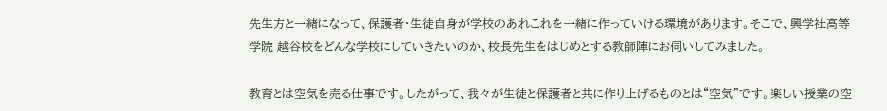先生方と一緒になって、保護者・生徒自身が学校のあれこれを一緒に作っていける環境があります。そこで、興学社高等学院 越谷校をどんな学校にしていきたいのか、校長先生をはじめとする教師陣にお伺いしてみました。

教育とは空気を売る仕事です。したがって、我々が生徒と保護者と共に作り上げるものとは“空気”です。楽しい授業の空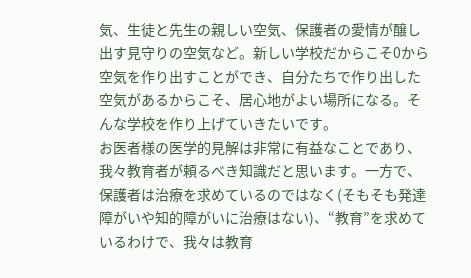気、生徒と先生の親しい空気、保護者の愛情が醸し出す見守りの空気など。新しい学校だからこそ0から空気を作り出すことができ、自分たちで作り出した空気があるからこそ、居心地がよい場所になる。そんな学校を作り上げていきたいです。
お医者様の医学的見解は非常に有益なことであり、我々教育者が頼るべき知識だと思います。一方で、保護者は治療を求めているのではなく(そもそも発達障がいや知的障がいに治療はない)、“教育”を求めているわけで、我々は教育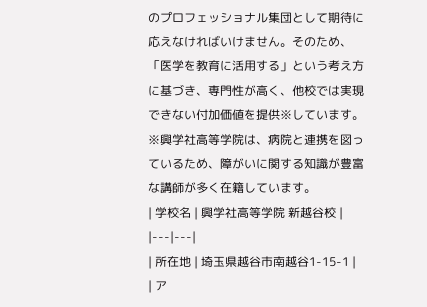のプロフェッショナル集団として期待に応えなければいけません。そのため、「医学を教育に活用する」という考え方に基づき、専門性が高く、他校では実現できない付加価値を提供※しています。
※興学社高等学院は、病院と連携を図っているため、障がいに関する知識が豊富な講師が多く在籍しています。
| 学校名 | 興学社高等学院 新越谷校 |
|---|---|
| 所在地 | 埼玉県越谷市南越谷1-15-1 |
| ア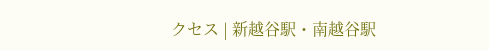クセス | 新越谷駅・南越谷駅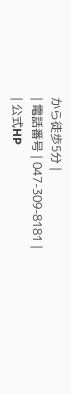から徒歩5分 |
| 電話番号 | 047-309-8181 |
| 公式HP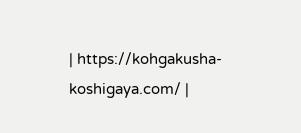| https://kohgakusha-koshigaya.com/ |